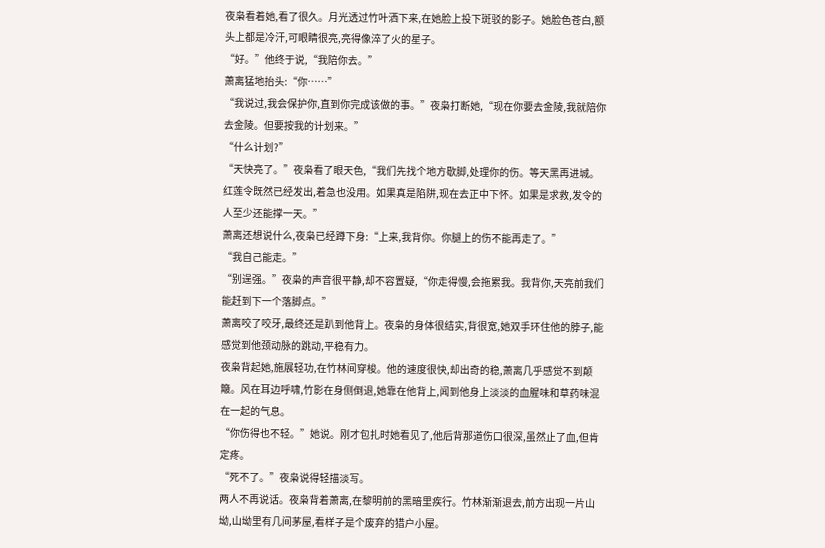夜枭看着她,看了很久。月光透过竹叶洒下来,在她脸上投下斑驳的影子。她脸色苍白,额头上都是冷汗,可眼睛很亮,亮得像淬了火的星子。
“好。”他终于说,“我陪你去。”
萧离猛地抬头:“你……”
“我说过,我会保护你,直到你完成该做的事。”夜枭打断她,“现在你要去金陵,我就陪你去金陵。但要按我的计划来。”
“什么计划?”
“天快亮了。”夜枭看了眼天色,“我们先找个地方歇脚,处理你的伤。等天黑再进城。红莲令既然已经发出,着急也没用。如果真是陷阱,现在去正中下怀。如果是求救,发令的人至少还能撑一天。”
萧离还想说什么,夜枭已经蹲下身:“上来,我背你。你腿上的伤不能再走了。”
“我自己能走。”
“别逞强。”夜枭的声音很平静,却不容置疑,“你走得慢,会拖累我。我背你,天亮前我们能赶到下一个落脚点。”
萧离咬了咬牙,最终还是趴到他背上。夜枭的身体很结实,背很宽,她双手环住他的脖子,能感觉到他颈动脉的跳动,平稳有力。
夜枭背起她,施展轻功,在竹林间穿梭。他的速度很快,却出奇的稳,萧离几乎感觉不到颠簸。风在耳边呼啸,竹影在身侧倒退,她靠在他背上,闻到他身上淡淡的血腥味和草药味混在一起的气息。
“你伤得也不轻。”她说。刚才包扎时她看见了,他后背那道伤口很深,虽然止了血,但肯定疼。
“死不了。”夜枭说得轻描淡写。
两人不再说话。夜枭背着萧离,在黎明前的黑暗里疾行。竹林渐渐退去,前方出现一片山坳,山坳里有几间茅屋,看样子是个废弃的猎户小屋。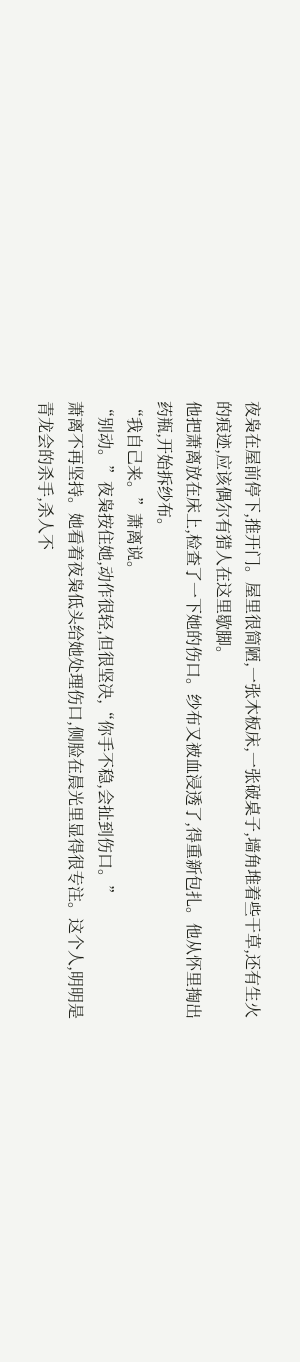夜枭在屋前停下,推开门。屋里很简陋,一张木板床,一张破桌子,墙角堆着些干草,还有生火的痕迹,应该偶尔有猎人在这里歇脚。
他把萧离放在床上,检查了一下她的伤口。纱布又被血浸透了,得重新包扎。他从怀里掏出药瓶,开始拆纱布。
“我自己来。”萧离说。
“别动。”夜枭按住她,动作很轻,但很坚决,“你手不稳,会扯到伤口。”
萧离不再坚持。她看着夜枭低头给她处理伤口,侧脸在晨光里显得很专注。这个人,明明是青龙会的杀手,杀人不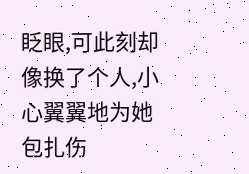眨眼,可此刻却像换了个人,小心翼翼地为她包扎伤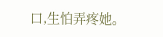口,生怕弄疼她。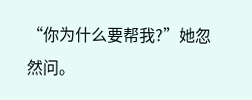“你为什么要帮我?”她忽然问。